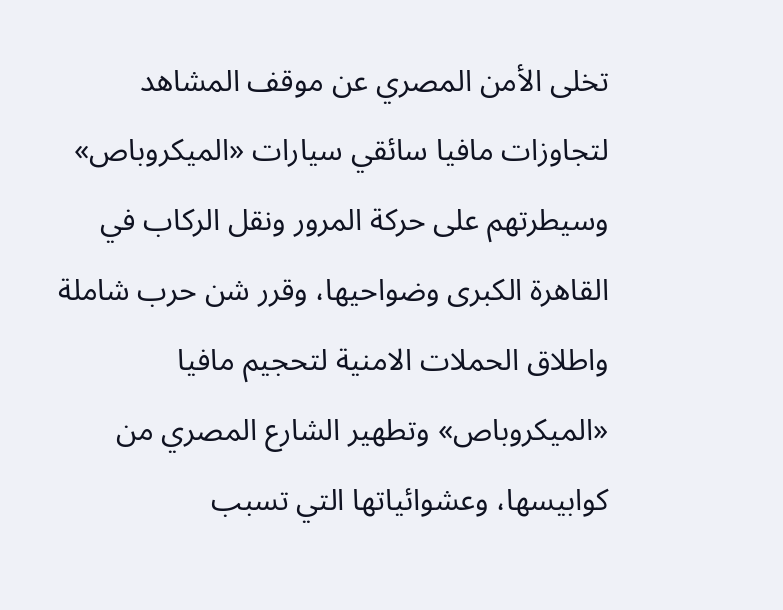تخلى الأمن المصري عن موقف المشاهد لتجاوزات مافيا سائقي سيارات «الميكروباص» وسيطرتهم على حركة المرور ونقل الركاب في القاهرة الكبرى وضواحيها، وقرر شن حرب شاملة واطلاق الحملات الامنية لتحجيم مافيا «الميكروباص» وتطهير الشارع المصري من كوابيسها، وعشوائياتها التي تسبب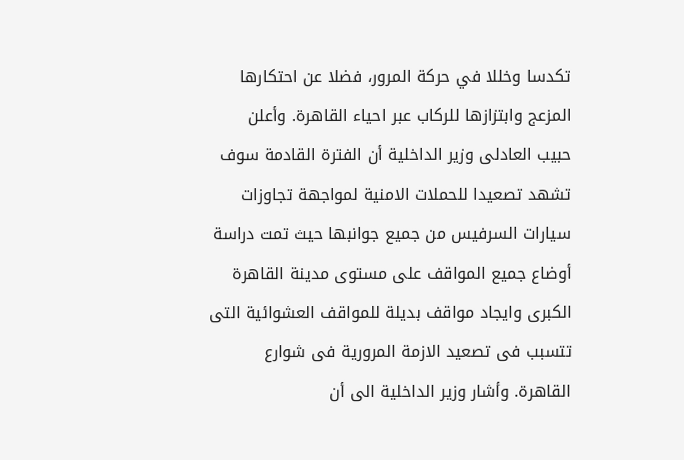تكدسا وخللا في حركة المرور، فضلا عن احتكارها المزعج وابتزازها للركاب عبر احياء القاهرة. وأعلن حبيب العادلى وزير الداخلية أن الفترة القادمة سوف تشهد تصعيدا للحملات الامنية لمواجهة تجاوزات سيارات السرفيس من جميع جوانبها حيث تمت دراسة أوضاع جميع المواقف على مستوى مدينة القاهرة الكبرى وايجاد مواقف بديلة للمواقف العشوائية التى تتسبب فى تصعيد الازمة المرورية فى شوارع القاهرة. وأشار وزير الداخلية الى أن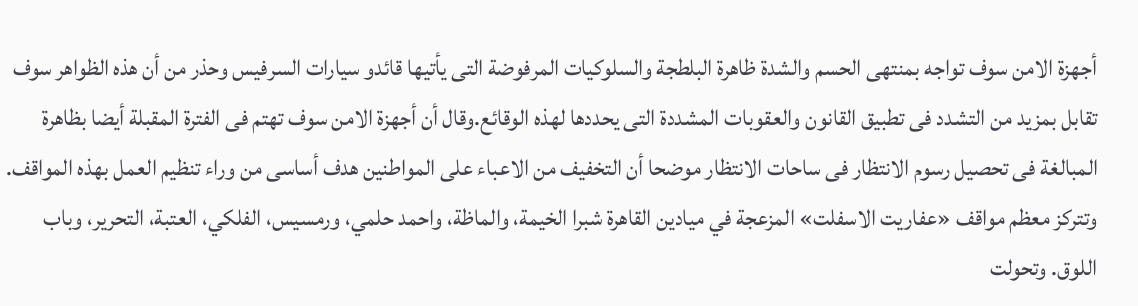أجهزة الامن سوف تواجه بمنتهى الحسم والشدة ظاهرة البلطجة والسلوكيات المرفوضة التى يأتيها قائدو سيارات السرفيس وحذر من أن هذه الظواهر سوف تقابل بمزيد من التشدد فى تطبيق القانون والعقوبات المشددة التى يحددها لهذه الوقائع.وقال أن أجهزة الامن سوف تهتم فى الفترة المقبلة أيضا بظاهرة المبالغة فى تحصيل رسوم الانتظار فى ساحات الانتظار موضحا أن التخفيف من الاعباء على المواطنين هدف أساسى من وراء تنظيم العمل بهذه المواقف. وتتركز معظم مواقف «عفاريت الاسفلت» المزعجة في ميادين القاهرة شبرا الخيمة، والماظة، واحمد حلمي، ورمسيس، الفلكي، العتبة، التحرير، وباب اللوق. وتحولت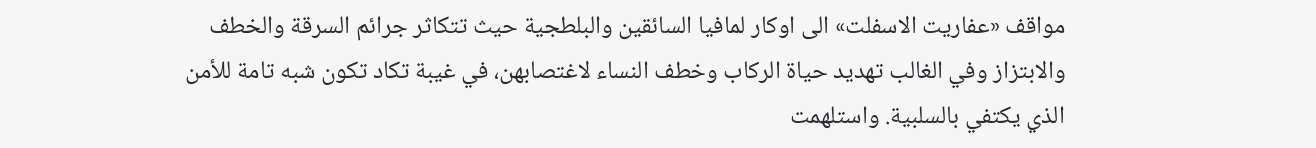مواقف «عفاريت الاسفلت» الى اوكار لمافيا السائقين والبلطجية حيث تتكاثر جرائم السرقة والخطف والابتزاز وفي الغالب تهديد حياة الركاب وخطف النساء لاغتصابهن، في غيبة تكاد تكون شبه تامة للأمن الذي يكتفي بالسلبية. واستلهمت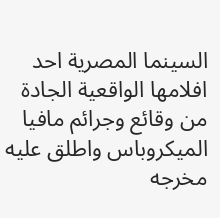السينما المصرية احد افلامها الواقعية الجادة من وقائع وجرائم مافيا الميكروباس واطلق عليه مخرجه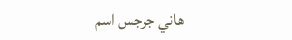هاني جرجس اسم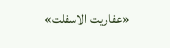«عفاريت الاسفلت»